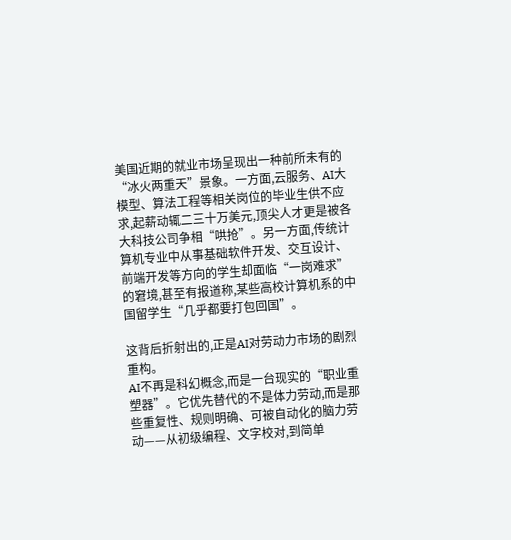美国近期的就业市场呈现出一种前所未有的“冰火两重天”景象。一方面,云服务、AI大模型、算法工程等相关岗位的毕业生供不应求,起薪动辄二三十万美元,顶尖人才更是被各大科技公司争相“哄抢”。另一方面,传统计算机专业中从事基础软件开发、交互设计、前端开发等方向的学生却面临“一岗难求”的窘境,甚至有报道称,某些高校计算机系的中国留学生“几乎都要打包回国”。

这背后折射出的,正是AI对劳动力市场的剧烈重构。
AI不再是科幻概念,而是一台现实的“职业重塑器”。它优先替代的不是体力劳动,而是那些重复性、规则明确、可被自动化的脑力劳动——从初级编程、文字校对,到简单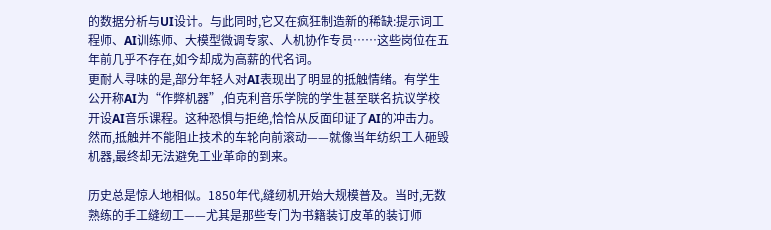的数据分析与UI设计。与此同时,它又在疯狂制造新的稀缺:提示词工程师、AI训练师、大模型微调专家、人机协作专员……这些岗位在五年前几乎不存在,如今却成为高薪的代名词。
更耐人寻味的是,部分年轻人对AI表现出了明显的抵触情绪。有学生公开称AI为“作弊机器”,伯克利音乐学院的学生甚至联名抗议学校开设AI音乐课程。这种恐惧与拒绝,恰恰从反面印证了AI的冲击力。然而,抵触并不能阻止技术的车轮向前滚动——就像当年纺织工人砸毁机器,最终却无法避免工业革命的到来。

历史总是惊人地相似。1850年代,缝纫机开始大规模普及。当时,无数熟练的手工缝纫工——尤其是那些专门为书籍装订皮革的装订师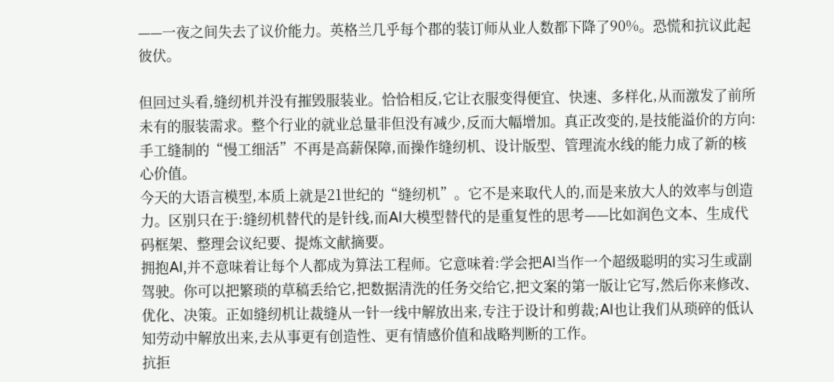——一夜之间失去了议价能力。英格兰几乎每个郡的装订师从业人数都下降了90%。恐慌和抗议此起彼伏。

但回过头看,缝纫机并没有摧毁服装业。恰恰相反,它让衣服变得便宜、快速、多样化,从而激发了前所未有的服装需求。整个行业的就业总量非但没有减少,反而大幅增加。真正改变的,是技能溢价的方向:手工缝制的“慢工细活”不再是高薪保障,而操作缝纫机、设计版型、管理流水线的能力成了新的核心价值。
今天的大语言模型,本质上就是21世纪的“缝纫机”。它不是来取代人的,而是来放大人的效率与创造力。区别只在于:缝纫机替代的是针线,而AI大模型替代的是重复性的思考——比如润色文本、生成代码框架、整理会议纪要、提炼文献摘要。
拥抱AI,并不意味着让每个人都成为算法工程师。它意味着:学会把AI当作一个超级聪明的实习生或副驾驶。你可以把繁琐的草稿丢给它,把数据清洗的任务交给它,把文案的第一版让它写,然后你来修改、优化、决策。正如缝纫机让裁缝从一针一线中解放出来,专注于设计和剪裁;AI也让我们从琐碎的低认知劳动中解放出来,去从事更有创造性、更有情感价值和战略判断的工作。
抗拒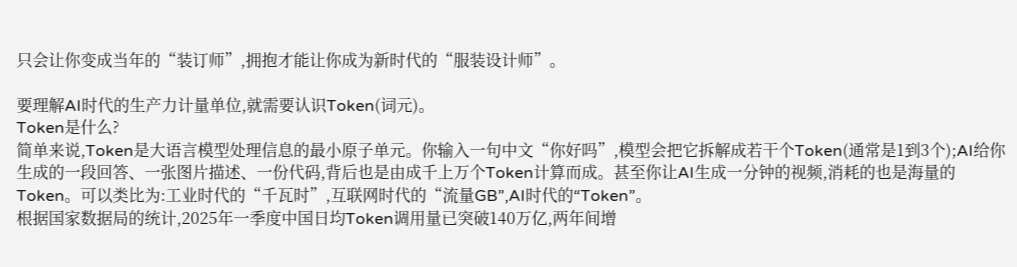只会让你变成当年的“装订师”,拥抱才能让你成为新时代的“服装设计师”。

要理解AI时代的生产力计量单位,就需要认识Token(词元)。
Token是什么?
简单来说,Token是大语言模型处理信息的最小原子单元。你输入一句中文“你好吗”,模型会把它拆解成若干个Token(通常是1到3个);AI给你生成的一段回答、一张图片描述、一份代码,背后也是由成千上万个Token计算而成。甚至你让AI生成一分钟的视频,消耗的也是海量的Token。可以类比为:工业时代的“千瓦时”,互联网时代的“流量GB”,AI时代的“Token”。
根据国家数据局的统计,2025年一季度中国日均Token调用量已突破140万亿,两年间增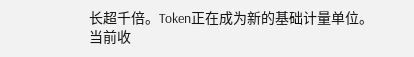长超千倍。Token正在成为新的基础计量单位。
当前收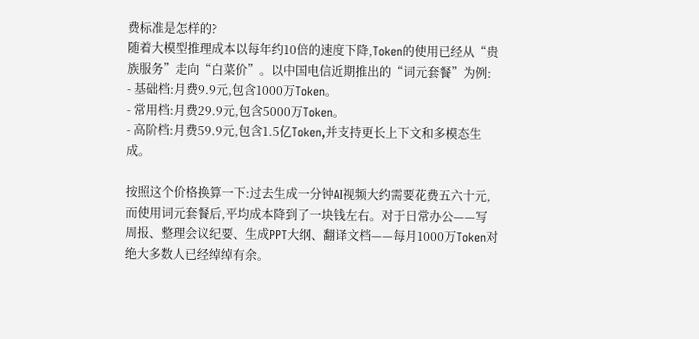费标准是怎样的?
随着大模型推理成本以每年约10倍的速度下降,Token的使用已经从“贵族服务”走向“白菜价”。以中国电信近期推出的“词元套餐”为例:
- 基础档:月费9.9元,包含1000万Token。
- 常用档:月费29.9元,包含5000万Token。
- 高阶档:月费59.9元,包含1.5亿Token,并支持更长上下文和多模态生成。

按照这个价格换算一下:过去生成一分钟AI视频大约需要花费五六十元,而使用词元套餐后,平均成本降到了一块钱左右。对于日常办公——写周报、整理会议纪要、生成PPT大纲、翻译文档——每月1000万Token对绝大多数人已经绰绰有余。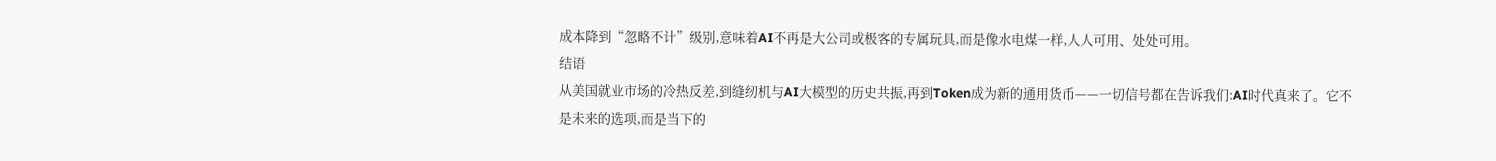成本降到“忽略不计”级别,意味着AI不再是大公司或极客的专属玩具,而是像水电煤一样,人人可用、处处可用。
结语
从美国就业市场的冷热反差,到缝纫机与AI大模型的历史共振,再到Token成为新的通用货币——一切信号都在告诉我们:AI时代真来了。它不是未来的选项,而是当下的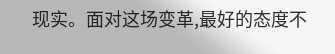现实。面对这场变革,最好的态度不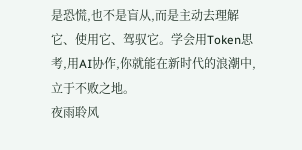是恐慌,也不是盲从,而是主动去理解它、使用它、驾驭它。学会用Token思考,用AI协作,你就能在新时代的浪潮中,立于不败之地。
夜雨聆风